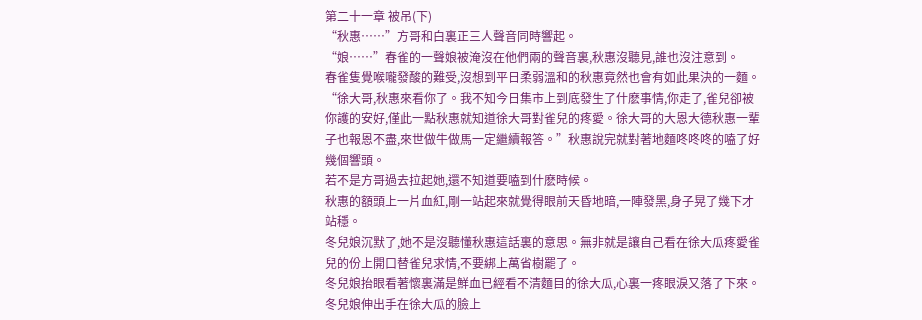第二十一章 被吊(下)
“秋惠……”方哥和白裏正三人聲音同時響起。
“娘……”春雀的一聲娘被淹沒在他們兩的聲音裏,秋惠沒聽見,誰也沒注意到。
春雀隻覺喉嚨發酸的難受,沒想到平日柔弱溫和的秋惠竟然也會有如此果決的一麵。
“徐大哥,秋惠來看你了。我不知今日集市上到底發生了什麽事情,你走了,雀兒卻被你護的安好,僅此一點秋惠就知道徐大哥對雀兒的疼愛。徐大哥的大恩大德秋惠一輩子也報恩不盡,來世做牛做馬一定繼續報答。”秋惠說完就對著地麵咚咚咚的嗑了好幾個響頭。
若不是方哥過去拉起她,還不知道要嗑到什麽時候。
秋惠的額頭上一片血紅,剛一站起來就覺得眼前天昏地暗,一陣發黑,身子晃了幾下才站穩。
冬兒娘沉默了,她不是沒聽懂秋惠這話裏的意思。無非就是讓自己看在徐大瓜疼愛雀兒的份上開口替雀兒求情,不要綁上萬省樹罷了。
冬兒娘抬眼看著懷裏滿是鮮血已經看不清麵目的徐大瓜,心裏一疼眼淚又落了下來。
冬兒娘伸出手在徐大瓜的臉上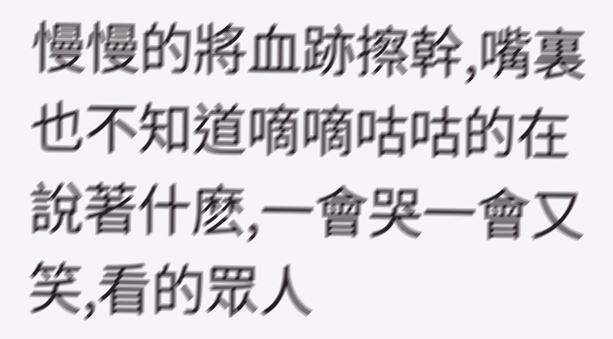慢慢的將血跡擦幹,嘴裏也不知道嘀嘀咕咕的在說著什麽,一會哭一會又笑,看的眾人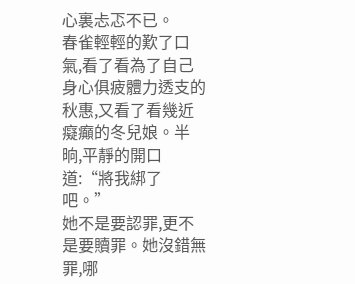心裏忐忑不已。
春雀輕輕的歎了口氣,看了看為了自己身心俱疲體力透支的秋惠,又看了看幾近癡癲的冬兒娘。半晌,平靜的開口道:“將我綁了吧。”
她不是要認罪,更不是要贖罪。她沒錯無罪,哪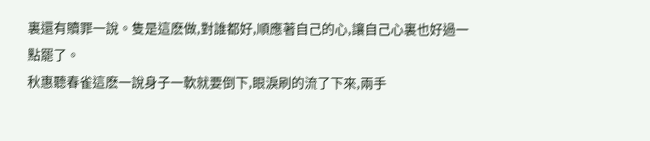裏還有贖罪一說。隻是這麽做,對誰都好,順應著自己的心,讓自己心裏也好過一點罷了。
秋惠聽春雀這麽一說身子一軟就要倒下,眼淚刷的流了下來,兩手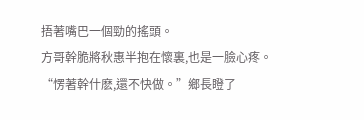捂著嘴巴一個勁的搖頭。
方哥幹脆將秋惠半抱在懷裏,也是一臉心疼。
“愣著幹什麽,還不快做。”鄉長瞪了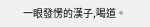一眼發愣的漢子,喝道。